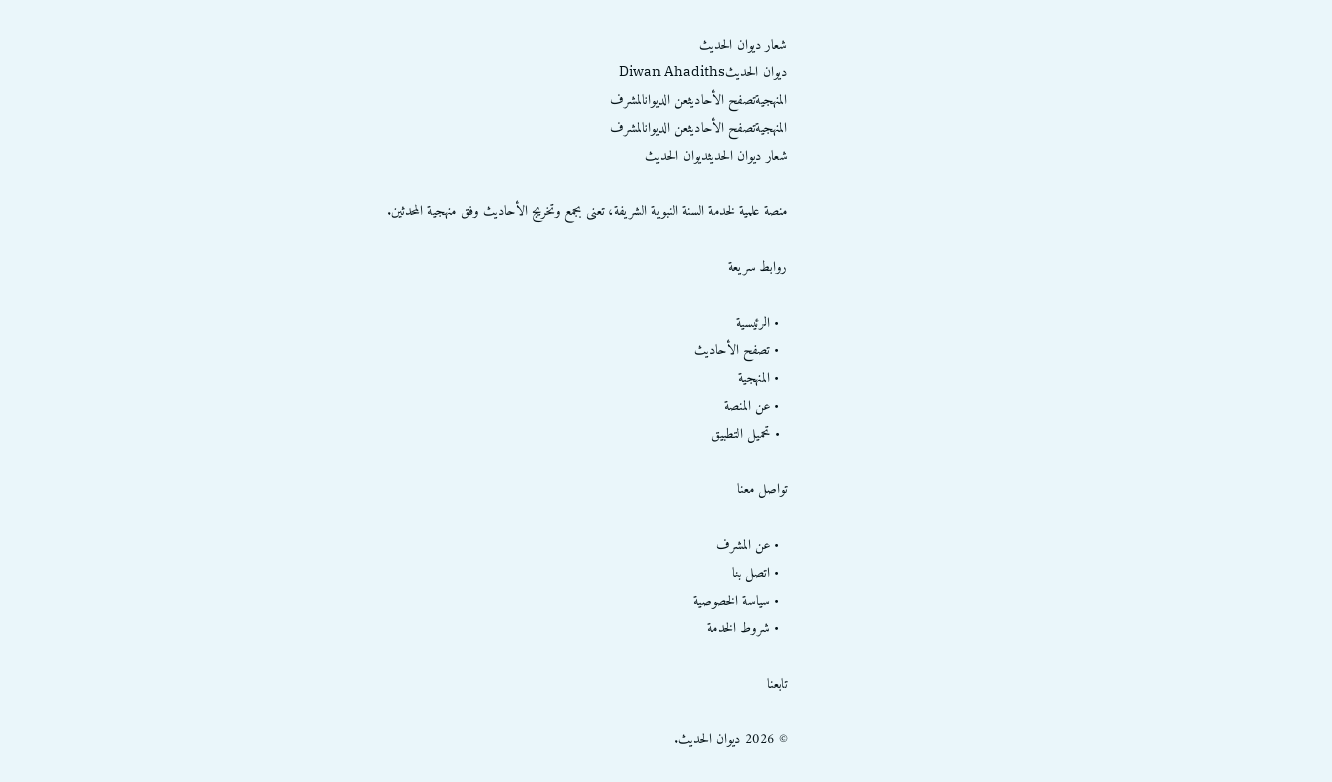شعار ديوان الحديث
ديوان الحديثDiwan Ahadiths
المنهجيةتصفح الأحاديثعن الديوانالمشرف
المنهجيةتصفح الأحاديثعن الديوانالمشرف
شعار ديوان الحديثديوان الحديث

منصة علمية لخدمة السنة النبوية الشريفة، تعنى بجمع وتخريج الأحاديث وفق منهجية المحدثين.

روابط سريعة

  • الرئيسية
  • تصفح الأحاديث
  • المنهجية
  • عن المنصة
  • تحميل التطبيق

تواصل معنا

  • عن المشرف
  • اتصل بنا
  • سياسة الخصوصية
  • شروط الخدمة

تابعنا

© 2026 ديوان الحديث.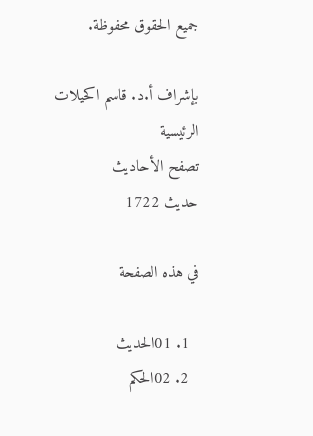جميع الحقوق محفوظة.

بإشراف أ.د. قاسم اكحيلات
الرئيسية
تصفح الأحاديث
حديث 1722

في هذه الصفحة

  1. 01الحديث
  2. 02الحكم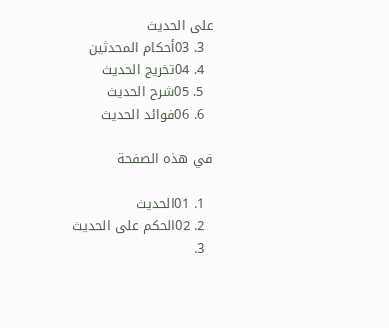على الحديث
  3. 03أحكام المحدثين
  4. 04تخريج الحديث
  5. 05شرح الحديث
  6. 06فوائد الحديث

في هذه الصفحة

  1. 01الحديث
  2. 02الحكم على الحديث
  3.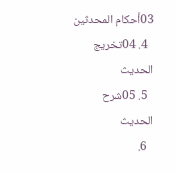03أحكام المحدثين
  4. 04تخريج الحديث
  5. 05شرح الحديث
  6.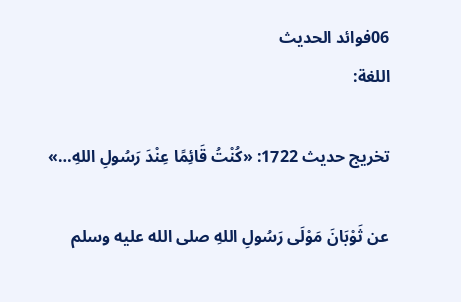06فوائد الحديث
اللغة:

تخريج حديث 1722: «كُنْتُ قَائِمًا عِنْدَ رَسُولِ اللهِ…»

عن ثَوْبَانَ مَوْلَى رَسُولِ اللهِ صلى الله عليه وسلم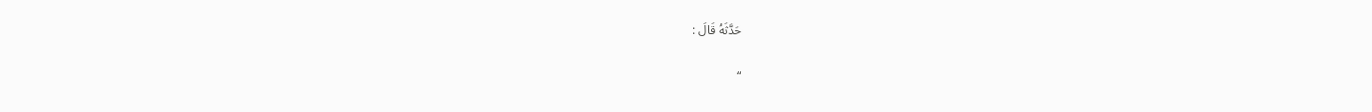حَدَّثَهُ قَالَ :

“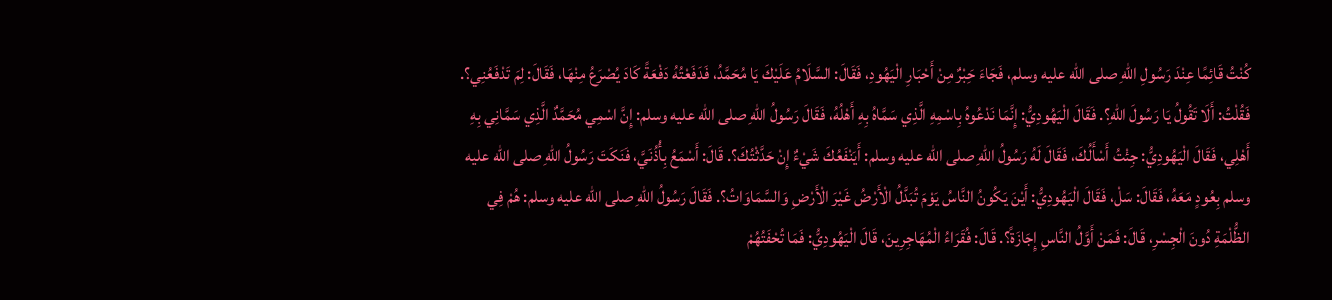كُنْتُ قَائِمًا عِنْدَ رَسُولِ اللهِ صلى الله عليه وسلم، فَجَاءَ حَِبْرٌ مِنْ أَحْبَارِ الْيَهُودِ، فَقَالَ: السَّلَامُ عَلَيْكَ يَا مُحَمَّدُ، فَدَفَعْتُهُ دَفْعَةً كَادَ يُصْرَعُ مِنْهَا، فَقَالَ: لِمَ تَدْفَعُنِي؟. فَقُلْتُ: أَلَا تَقُولُ يَا رَسُولَ اللهِ؟. فَقَالَ الْيَهُودِيُّ: إِنَّمَا نَدْعُوهُ بِاسْمِهِ الَّذِي سَمَّاهُ بِهِ أَهْلُهُ، فَقَالَ رَسُولُ اللهِ صلى الله عليه وسلم: إِنَّ اسْمِي مُحَمَّدٌ الَّذِي سَمَّانِي بِهِ أَهْلِي، فَقَالَ الْيَهُودِيُّ: جِئْتُ أَسْأَلُكَ، فَقَالَ لَهُ رَسُولُ اللهِ صلى الله عليه وسلم: أَيَنْفَعُكَ شَيْءٌ إِنْ حَدَّثْتُكَ؟. قَالَ: أَسْمَعُ بِأُذُنَيَّ، فَنَكَتَ رَسُولُ اللهِ صلى الله عليه وسلم بِعُودٍ مَعَهُ، فَقَالَ: سَلْ، فَقَالَ الْيَهُودِيُّ: أَيْنَ يَكُونُ النَّاسُ يَوْمَ تُبَدَّلُ الْأَرْضُ غَيْرَ الْأَرْضِ وَالسَّمَاوَاتُ؟. فَقَالَ رَسُولُ اللهِ صلى الله عليه وسلم: هُمْ فِي الظُّلْمَةِ دُونَ الْجِسْرِ، قَالَ: فَمَنْ أَوَّلُ النَّاسِ إِجَازَةً؟. قَالَ: فُقَرَاءُ الْمُهَاجِرِينَ، قَالَ الْيَهُودِيُّ: فَمَا تُحْفَتُهُمْ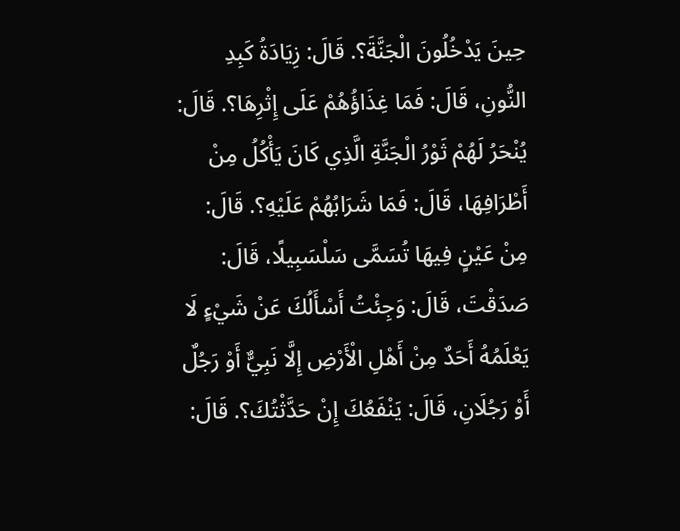حِينَ يَدْخُلُونَ الْجَنَّةَ؟. قَالَ: زِيَادَةُ كَبِدِ النُّونِ، قَالَ: فَمَا غِذَاؤُهُمْ عَلَى إِثْرِهَا؟. قَالَ: يُنْحَرُ لَهُمْ ثَوْرُ الْجَنَّةِ الَّذِي كَانَ يَأْكُلُ مِنْ أَطْرَافِهَا، قَالَ: فَمَا شَرَابُهُمْ عَلَيْهِ؟. قَالَ: مِنْ عَيْنٍ فِيهَا تُسَمَّى سَلْسَبِيلًا، قَالَ: صَدَقْتَ، قَالَ: وَجِئْتُ أَسْأَلُكَ عَنْ شَيْءٍ لَا يَعْلَمُهُ أَحَدٌ مِنْ أَهْلِ الْأَرْضِ إِلَّا نَبِيٌّ أَوْ رَجُلٌ أَوْ رَجُلَانِ، قَالَ: يَنْفَعُكَ إِنْ حَدَّثْتُكَ؟. قَالَ: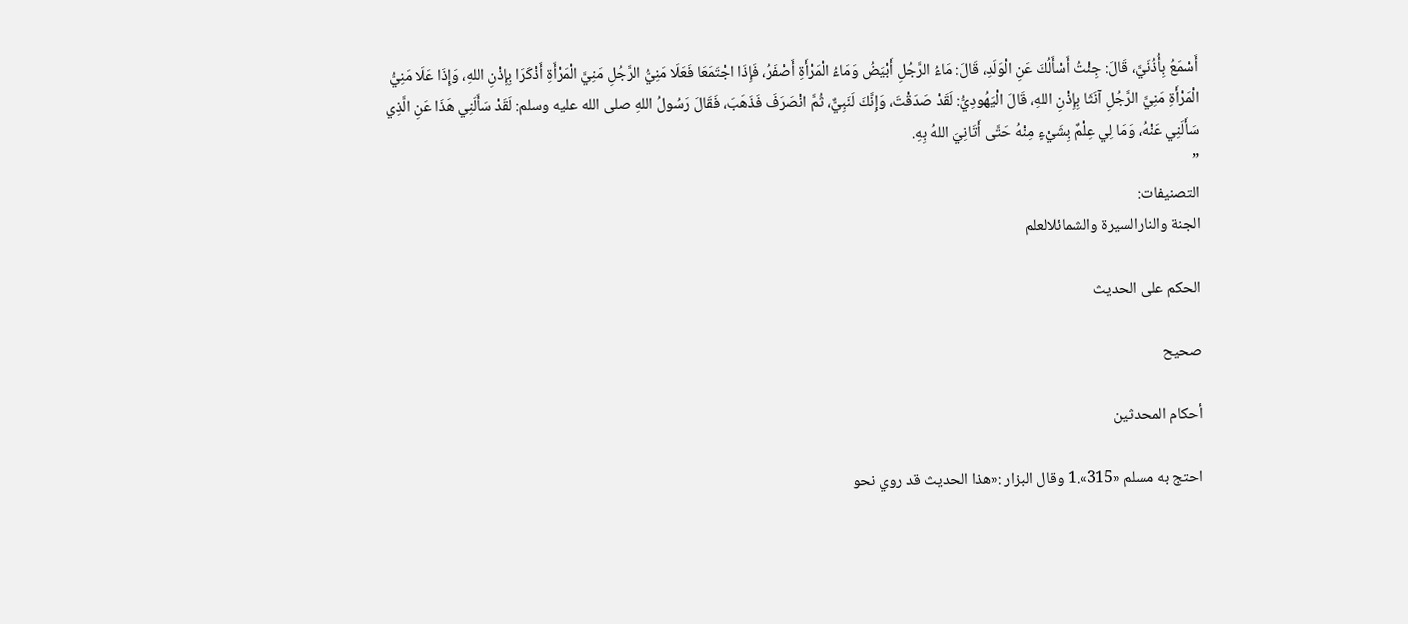أَسْمَعُ بِأُذُنَيَّ، قَالَ: جِئْتُ أَسْأَلُكَ عَنِ الْوَلَدِ، قَالَ: مَاءُ الرَّجُلِ أَبْيَضُ وَمَاءُ الْمَرْأَةِ أَصْفَرُ، فَإِذَا اجْتَمَعَا فَعَلَا مَنِيُّ الرَّجُلِ مَنِيَّ الْمَرْأَةِ أَذْكَرَا بِإِذْنِ اللهِ، وَإِذَا عَلَا مَنِيُّ الْمَرْأَةِ مَنِيَّ الرَّجُلِ آنَثَا بِإِذْنِ اللهِ، قَالَ الْيَهُودِيُّ: لَقَدْ صَدَقْتَ، وَإِنَّكَ لَنَبِيٌّ، ثُمَّ انْصَرَفَ فَذَهَبَ، فَقَالَ رَسُولُ اللهِ صلى الله عليه وسلم: لَقَدْ سَأَلَنِي هَذَا عَنِ الَّذِي سَأَلَنِي عَنْهُ، وَمَا لِي عِلْمٌ بِشَيْءٍ مِنْهُ حَتَّى أَتَانِيَ اللهُ بِهِ.
”
التصنيفات:
الجنة والنارالسيرة والشمائلالعلم

الحكم على الحديث

صحيح

أحكام المحدثين

احتج به مسلم «315».1 وقال البزار :«هذا الحديث قد روي نحو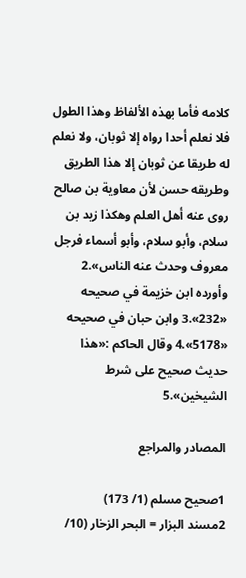كلامه فأما بهذه الألفاظ وهذا الطول فلا نعلم أحدا رواه إلا ثوبان، ولا نعلم له طريقا عن ثوبان إلا هذا الطريق وطريقه حسن لأن معاوية بن صالح روى عنه أهل العلم وهكذا زيد بن سلام، وأبو سلام، وأبو أسماء فرجل معروف وحدث عنه الناس».2 وأورده ابن خزيمة في صحيحه «232».3 وابن حبان في صحيحه «5178».4 وقال الحاكم :«هذا حديث صحيح على شرط الشيخين».5

المصادر والمراجع

1صحيح مسلم (1/ 173)
2مسند البزار = البحر الزخار (10/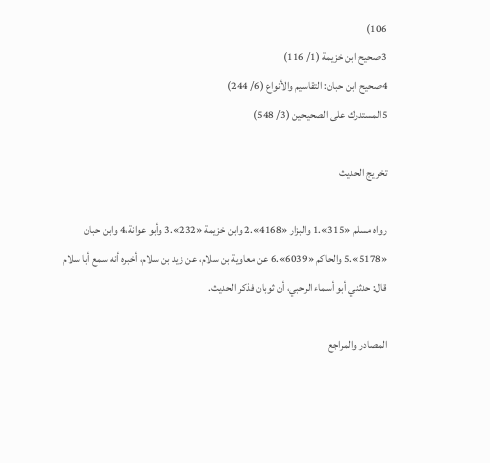106)
3صحيح ابن خزيمة (1/ 116)
4صحيح ابن حبان: التقاسيم والأنواع (6/ 244)
5المستدرك على الصحيحين (3/ 548)

تخريج الحديث

رواه مسلم «315».1 والبزار «4168».2 وابن خزيمة «232».3 وأبو عوانة،4 وابن حبان «5178».5 والحاكم «6039».6 عن معاوية بن سلام، عن زيد بن سلام، أخبره أنه سمع أبا سلام قال: حدثني أبو أسماء الرحبي، أن ثوبان فذكر الحديث.

المصادر والمراجع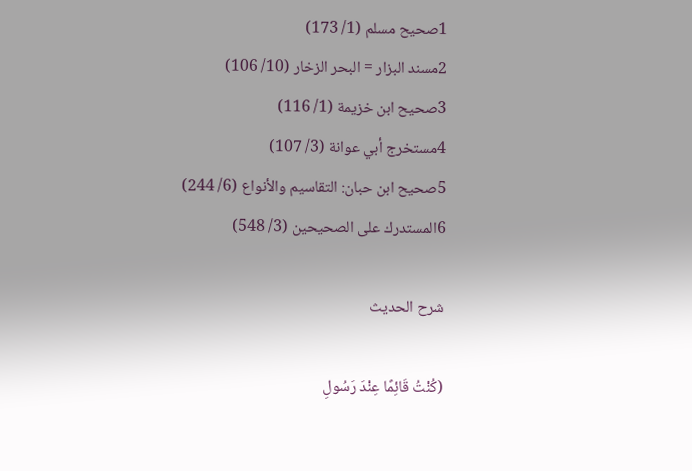1صحيح مسلم (1/ 173)
2مسند البزار = البحر الزخار (10/ 106)
3صحيح ابن خزيمة (1/ 116)
4مستخرج أبي عوانة (3/ 107)
5صحيح ابن حبان: التقاسيم والأنواع (6/ 244)
6المستدرك على الصحيحين (3/ 548)

شرح الحديث

(كُنْتُ قَائِمًا عِنْدَ رَسُولِ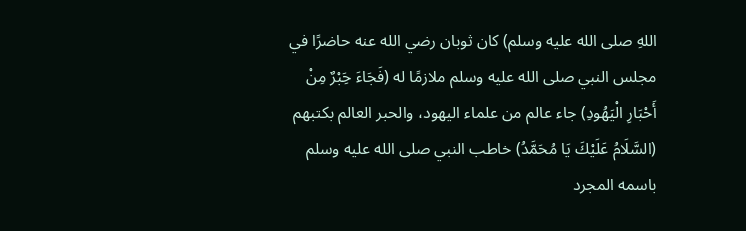اللهِ صلى الله عليه وسلم) كان ثوبان رضي الله عنه حاضرًا في مجلس النبي صلى الله عليه وسلم ملازمًا له (فَجَاءَ حَِبْرٌ مِنْ أَحْبَارِ الْيَهُودِ) جاء عالم من علماء اليهود، والحبر العالم بكتبهم (السَّلَامُ عَلَيْكَ يَا مُحَمَّدُ) خاطب النبي صلى الله عليه وسلم باسمه المجرد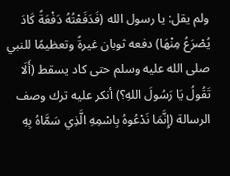ولم يقل: يا رسول الله (فَدَفَعْتُهُ دَفْعَةً كَادَ يُصْرَعُ مِنْهَا) دفعه ثوبان غيرةً وتعظيمًا للنبي صلى الله عليه وسلم حتى كاد يسقط (أَلَا تَقُولُ يَا رَسُولَ اللهِ؟) أنكر عليه ترك وصف الرسالة (إِنَّمَا نَدْعُوهُ بِاسْمِهِ الَّذِي سَمَّاهُ بِهِ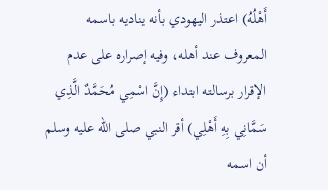أَهْلُهُ) اعتذر اليهودي بأنه يناديه باسمه المعروف عند أهله، وفيه إصراره على عدم الإقرار برسالته ابتداء (إِنَّ اسْمِي مُحَمَّدٌ الَّذِي سَمَّانِي بِهِ أَهْلِي) أقر النبي صلى الله عليه وسلم أن اسمه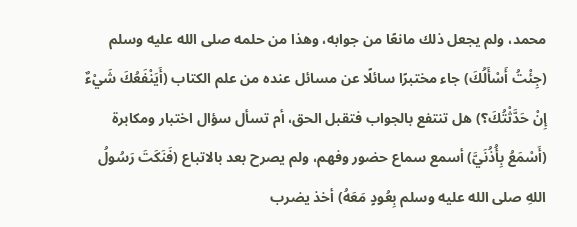محمد، ولم يجعل ذلك مانعًا من جوابه، وهذا من حلمه صلى الله عليه وسلم (جِئْتُ أَسْأَلُكَ) جاء مختبرًا سائلًا عن مسائل عنده من علم الكتاب (أَيَنْفَعُكَ شَيْءٌ إِنْ حَدَّثْتُكَ؟) هل تنتفع بالجواب فتقبل الحق، أم تسأل سؤال اختبار ومكابرة (أَسْمَعُ بِأُذُنَيَّ) أسمع سماع حضور وفهم، ولم يصرح بعد بالاتباع (فَنَكَتَ رَسُولُ اللهِ صلى الله عليه وسلم بِعُودٍ مَعَهُ) أخذ يضرب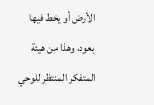الأرض أو يخط فيها بعود، وهذا من هيئة المتفكر المنتظر للوحي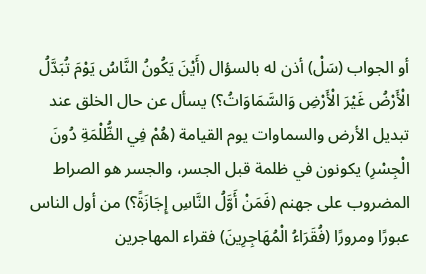أو الجواب (سَلْ) أذن له بالسؤال (أَيْنَ يَكُونُ النَّاسُ يَوْمَ تُبَدَّلُ الْأَرْضُ غَيْرَ الْأَرْضِ وَالسَّمَاوَاتُ؟) يسأل عن حال الخلق عند تبديل الأرض والسماوات يوم القيامة (هُمْ فِي الظُّلْمَةِ دُونَ الْجِسْرِ) يكونون في ظلمة قبل الجسر، والجسر هو الصراط المضروب على جهنم (فَمَنْ أَوَّلُ النَّاسِ إِجَازَةً؟) من أول الناس عبورًا ومرورًا (فُقَرَاءُ الْمُهَاجِرِينَ) فقراء المهاجرين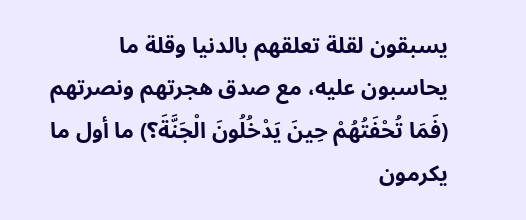يسبقون لقلة تعلقهم بالدنيا وقلة ما يحاسبون عليه، مع صدق هجرتهم ونصرتهم (فَمَا تُحْفَتُهُمْ حِينَ يَدْخُلُونَ الْجَنَّةَ؟) ما أول ما يكرمون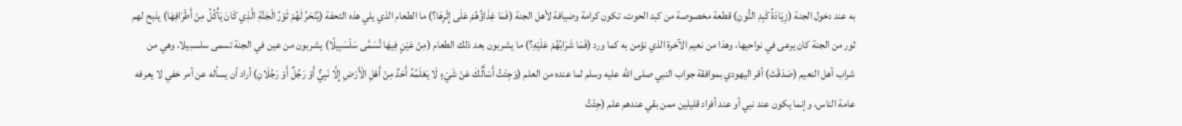به عند دخول الجنة (زِيَادَةُ كَبِدِ النُّونِ) قطعة مخصوصة من كبد الحوت، تكون كرامة وضيافة لأهل الجنة (فَمَا غِذَاؤُهُمْ عَلَى إِثْرِهَا؟) ما الطعام الذي يلي هذه التحفة (يُنْحَرُ لَهُمْ ثَوْرُ الْجَنَّةِ الَّذِي كَانَ يَأْكُلُ مِنْ أَطْرَافِهَا) يذبح لهم ثور من الجنة كان يرعى في نواحيها، وهذا من نعيم الآخرة الذي نؤمن به كما ورد (فَمَا شَرَابُهُمْ عَلَيْهِ؟) ما يشربون بعد ذلك الطعام (مِنْ عَيْنٍ فِيهَا تُسَمَّى سَلْسَبِيلًا) يشربون من عين في الجنة تسمى سلسبيلا، وهي من شراب أهل النعيم (صَدَقْتَ) أقر اليهودي بموافقة جواب النبي صلى الله عليه وسلم لما عنده من العلم (وَجِئْتُ أَسْأَلُكَ عَنْ شَيْءٍ لَا يَعْلَمُهُ أَحَدٌ مِنْ أَهْلِ الْأَرْضِ إِلَّا نَبِيٌّ أَوْ رَجُلٌ أَوْ رَجُلَانِ) أراد أن يسأله عن أمر خفي لا يعرفه عامة الناس، وإنما يكون عند نبي أو عند أفراد قليلين ممن بقي عندهم علم (جِئْتُ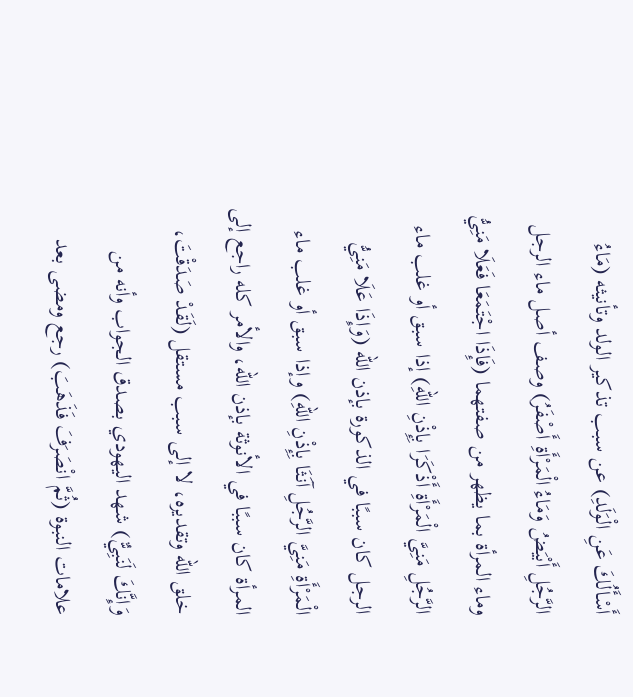أَسْأَلُكَ عَنِ الْوَلَدِ) عن سبب تذكير الولد وتأنيثه (مَاءُ الرَّجُلِ أَبْيَضُ وَمَاءُ الْمَرْأَةِ أَصْفَرُ) وصف أصل ماء الرجل وماء المرأة بما يظهر من صفتهما (فَإِذَا اجْتَمَعَا فَعَلَا مَنِيُّ الرَّجُلِ مَنِيَّ الْمَرْأَةِ أَذْكَرَا بِإِذْنِ اللهِ) إذا سبق أو غلب ماء الرجل كان سببًا في الذكورة بإذن الله (وَإِذَا عَلَا مَنِيُّ الْمَرْأَةِ مَنِيَّ الرَّجُلِ آنَثَا بِإِذْنِ اللهِ) وإذا سبق أو غلب ماء المرأة كان سببًا في الأنوثة بإذن الله، والأمر كله راجع إلى خلق الله وتقديره، لا إلى سبب مستقل (لَقَدْ صَدَقْتَ، وَإِنَّكَ لَنَبِيٌّ) شهد اليهودي بصدق الجواب وأنه من علامات النبوة (ثُمَّ انْصَرَفَ فَذَهَبَ) رجع ومضى بعد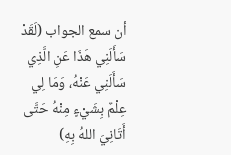أن سمع الجواب (لَقَدْ سَأَلَنِي هَذَا عَنِ الَّذِي سَأَلَنِي عَنْهُ، وَمَا لِي عِلْمٌ بِشَيْءٍ مِنْهُ حَتَّى أَتَانِيَ اللهُ بِهِ)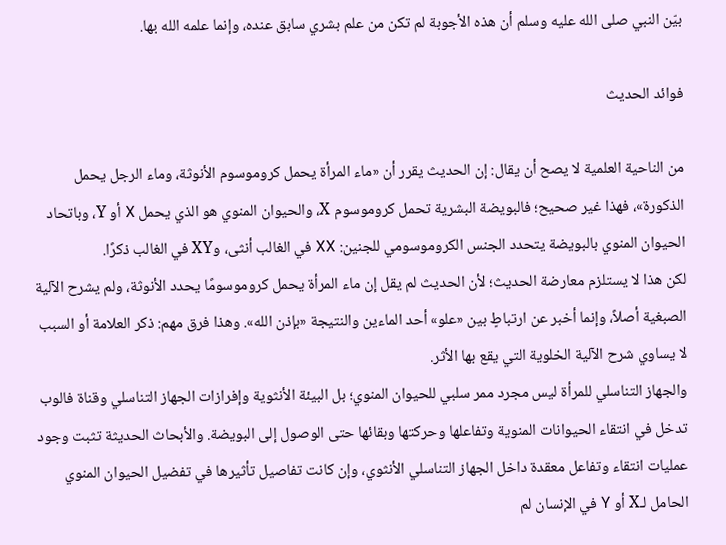بيّن النبي صلى الله عليه وسلم أن هذه الأجوبة لم تكن من علم بشري سابق عنده، وإنما علمه الله بها.

فوائد الحديث

من الناحية العلمية لا يصح أن يقال: إن الحديث يقرر أن «ماء المرأة يحمل كروموسوم الأنوثة، وماء الرجل يحمل الذكورة»، فهذا غير صحيح؛ فالبويضة البشرية تحمل كروموسوم X، والحيوان المنوي هو الذي يحمل X أو Y، وباتحاد الحيوان المنوي بالبويضة يتحدد الجنس الكروموسومي للجنين: XX في الغالب أنثى، وXY في الغالب ذكرًا.
لكن هذا لا يستلزم معارضة الحديث؛ لأن الحديث لم يقل إن ماء المرأة يحمل كروموسومًا يحدد الأنوثة، ولم يشرح الآلية الصبغية أصلاً، وإنما أخبر عن ارتباطٍ بين «علو» أحد الماءين والنتيجة «بإذن الله». وهذا فرق مهم: ذكر العلامة أو السبب لا يساوي شرح الآلية الخلوية التي يقع بها الأثر.
والجهاز التناسلي للمرأة ليس مجرد ممر سلبي للحيوان المنوي؛ بل البيئة الأنثوية وإفرازات الجهاز التناسلي وقناة فالوب تدخل في انتقاء الحيوانات المنوية وتفاعلها وحركتها وبقائها حتى الوصول إلى البويضة. والأبحاث الحديثة تثبت وجود عمليات انتقاء وتفاعل معقدة داخل الجهاز التناسلي الأنثوي، وإن كانت تفاصيل تأثيرها في تفضيل الحيوان المنوي الحامل لـX أو Y في الإنسان لم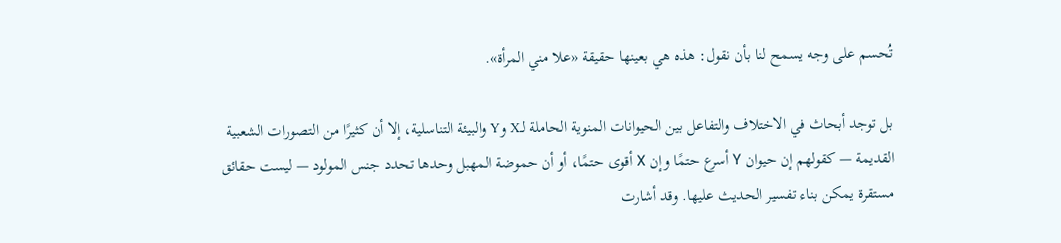تُحسم على وجه يسمح لنا بأن نقول: هذه هي بعينها حقيقة «علا مني المرأة».

بل توجد أبحاث في الاختلاف والتفاعل بين الحيوانات المنوية الحاملة لـX وY والبيئة التناسلية، إلا أن كثيرًا من التصورات الشعبية القديمة — كقولهم إن حيوان Y أسرع حتمًا وإن X أقوى حتمًا، أو أن حموضة المهبل وحدها تحدد جنس المولود — ليست حقائق مستقرة يمكن بناء تفسير الحديث عليها. وقد أشارت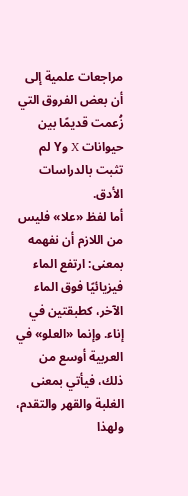مراجعات علمية إلى أن بعض الفروق التي زُعمت قديمًا بين حيوانات X وY لم تثبت بالدراسات الأدق.
أما لفظ «علا» فليس من اللازم أن نفهمه بمعنى: ارتفع الماء فيزيائيًا فوق الماء الآخر، كطبقتين في إناء. وإنما «العلو» في العربية أوسع من ذلك، فيأتي بمعنى الغلبة والقهر والتقدم، ولهذا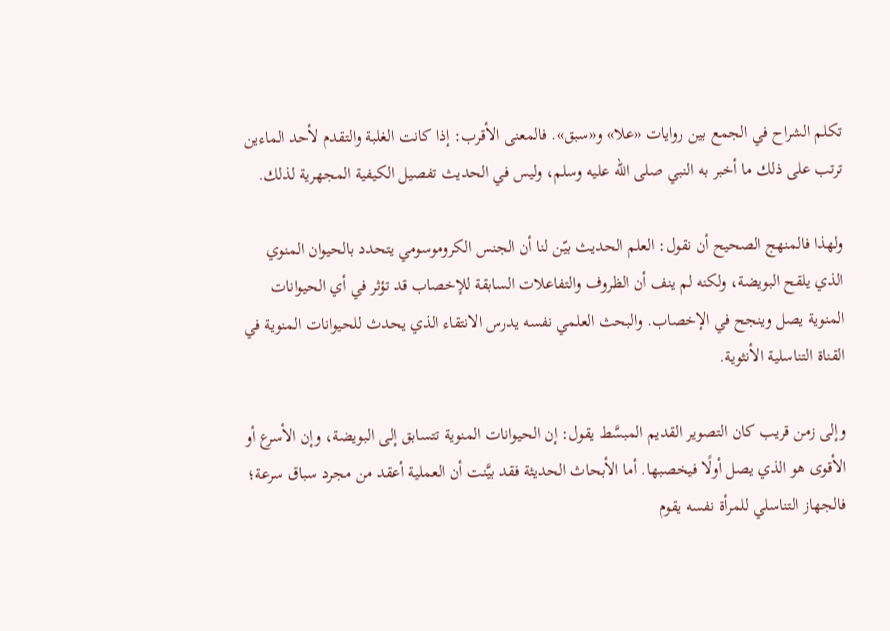تكلم الشراح في الجمع بين روايات «علا» و«سبق». فالمعنى الأقرب: إذا كانت الغلبة والتقدم لأحد الماءين ترتب على ذلك ما أخبر به النبي صلى الله عليه وسلم، وليس في الحديث تفصيل الكيفية المجهرية لذلك.

ولهذا فالمنهج الصحيح أن نقول: العلم الحديث بيّن لنا أن الجنس الكروموسومي يتحدد بالحيوان المنوي الذي يلقح البويضة، ولكنه لم ينف أن الظروف والتفاعلات السابقة للإخصاب قد تؤثر في أي الحيوانات المنوية يصل وينجح في الإخصاب. والبحث العلمي نفسه يدرس الانتقاء الذي يحدث للحيوانات المنوية في القناة التناسلية الأنثوية.

وإلى زمن قريب كان التصوير القديم المبسَّط يقول: إن الحيوانات المنوية تتسابق إلى البويضة، وإن الأسرع أو الأقوى هو الذي يصل أولًا فيخصبها. أما الأبحاث الحديثة فقد بيَّنت أن العملية أعقد من مجرد سباق سرعة؛ فالجهاز التناسلي للمرأة نفسه يقوم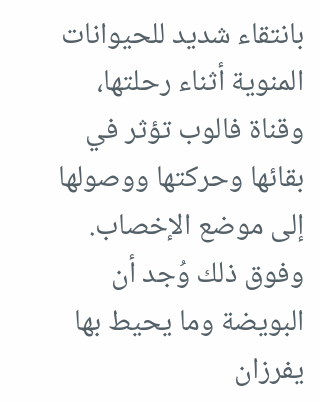بانتقاء شديد للحيوانات المنوية أثناء رحلتها، وقناة فالوب تؤثر في بقائها وحركتها ووصولها إلى موضع الإخصاب.
وفوق ذلك وُجد أن البويضة وما يحيط بها يفرزان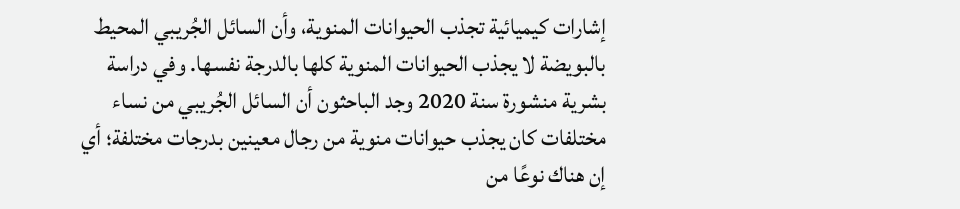إشارات كيميائية تجذب الحيوانات المنوية، وأن السائل الجُريبي المحيط بالبويضة لا يجذب الحيوانات المنوية كلها بالدرجة نفسها. وفي دراسة بشرية منشورة سنة 2020 وجد الباحثون أن السائل الجُريبي من نساء مختلفات كان يجذب حيوانات منوية من رجال معينين بدرجات مختلفة؛ أي إن هناك نوعًا من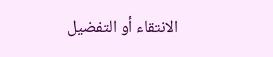الانتقاء أو التفضيل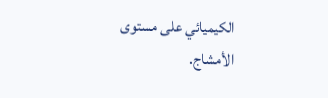الكيميائي على مستوى الأمشاج.